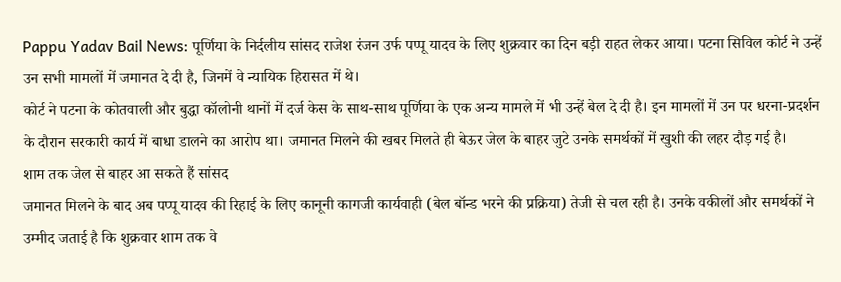Pappu Yadav Bail News: पूर्णिया के निर्दलीय सांसद राजेश रंजन उर्फ पप्पू यादव के लिए शुक्रवार का दिन बड़ी राहत लेकर आया। पटना सिविल कोर्ट ने उन्हें उन सभी मामलों में जमानत दे दी है, जिनमें वे न्यायिक हिरासत में थे।
कोर्ट ने पटना के कोतवाली और बुद्धा कॉलोनी थानों में दर्ज केस के साथ-साथ पूर्णिया के एक अन्य मामले में भी उन्हें बेल दे दी है। इन मामलों में उन पर धरना-प्रदर्शन के दौरान सरकारी कार्य में बाधा डालने का आरोप था। जमानत मिलने की खबर मिलते ही बेऊर जेल के बाहर जुटे उनके समर्थकों में खुशी की लहर दौड़ गई है।
शाम तक जेल से बाहर आ सकते हैं सांसद
जमानत मिलने के बाद अब पप्पू यादव की रिहाई के लिए कानूनी कागजी कार्यवाही (बेल बॉन्ड भरने की प्रक्रिया) तेजी से चल रही है। उनके वकीलों और समर्थकों ने उम्मीद जताई है कि शुक्रवार शाम तक वे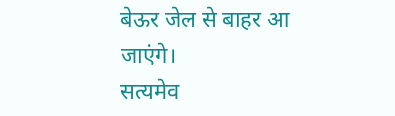बेऊर जेल से बाहर आ जाएंगे।
सत्यमेव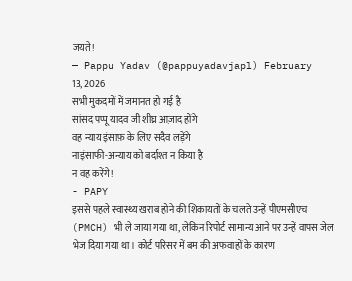जयते!
— Pappu Yadav (@pappuyadavjapl) February 13, 2026
सभी मुकदमों में जमानत हो गई है
सांसद पप्पू यादव जी शीघ्र आज़ाद होंगे
वह न्याय इंसाफ़ के लिए सदैव लड़ेंगे
नाइंसाफी-अन्याय को बर्दाश्त न किया है
न वह करेंगे!
- PAPY
इससे पहले स्वास्थ्य खराब होने की शिकायतों के चलते उन्हें पीएमसीएच (PMCH) भी ले जाया गया था, लेकिन रिपोर्ट सामान्य आने पर उन्हें वापस जेल भेज दिया गया था। कोर्ट परिसर में बम की अफवाहों के कारण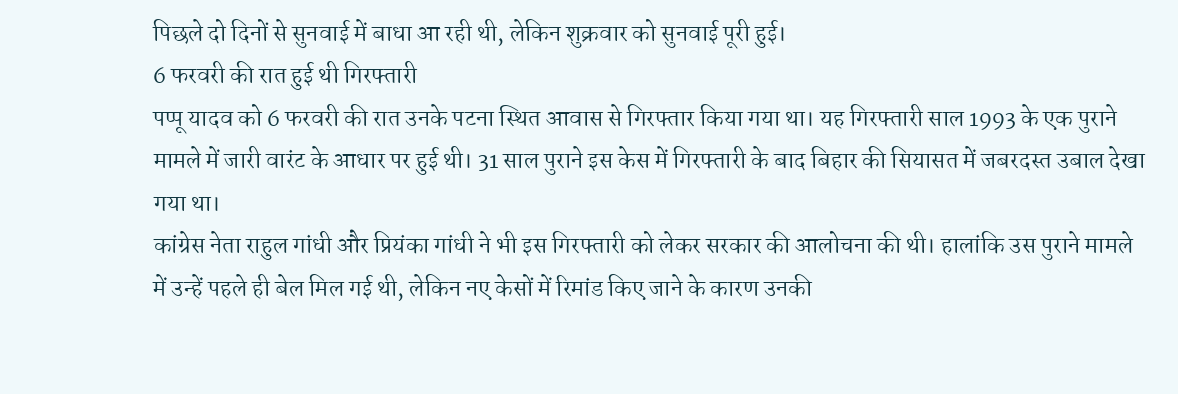पिछले दो दिनों से सुनवाई में बाधा आ रही थी, लेकिन शुक्रवार को सुनवाई पूरी हुई।
6 फरवरी की रात हुई थी गिरफ्तारी
पप्पू यादव को 6 फरवरी की रात उनके पटना स्थित आवास से गिरफ्तार किया गया था। यह गिरफ्तारी साल 1993 के एक पुराने मामले में जारी वारंट के आधार पर हुई थी। 31 साल पुराने इस केस में गिरफ्तारी के बाद बिहार की सियासत में जबरदस्त उबाल देखा गया था।
कांग्रेस नेता राहुल गांधी और प्रियंका गांधी ने भी इस गिरफ्तारी को लेकर सरकार की आलोचना की थी। हालांकि उस पुराने मामले में उन्हें पहले ही बेल मिल गई थी, लेकिन नए केसों में रिमांड किए जाने के कारण उनकी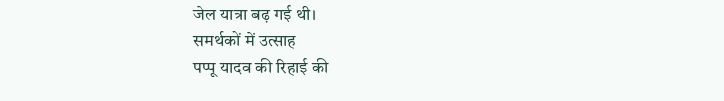जेल यात्रा बढ़ गई थी।
समर्थकों में उत्साह
पप्पू यादव की रिहाई की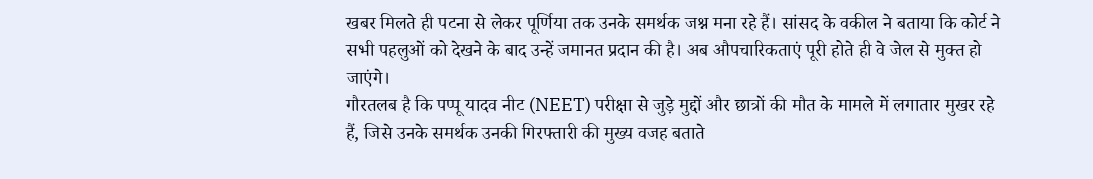खबर मिलते ही पटना से लेकर पूर्णिया तक उनके समर्थक जश्न मना रहे हैं। सांसद के वकील ने बताया कि कोर्ट ने सभी पहलुओं को देखने के बाद उन्हें जमानत प्रदान की है। अब औपचारिकताएं पूरी होते ही वे जेल से मुक्त हो जाएंगे।
गौरतलब है कि पप्पू यादव नीट (NEET) परीक्षा से जुड़े मुद्दों और छात्रों की मौत के मामले में लगातार मुखर रहे हैं, जिसे उनके समर्थक उनकी गिरफ्तारी की मुख्य वजह बताते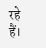रहे हैं।